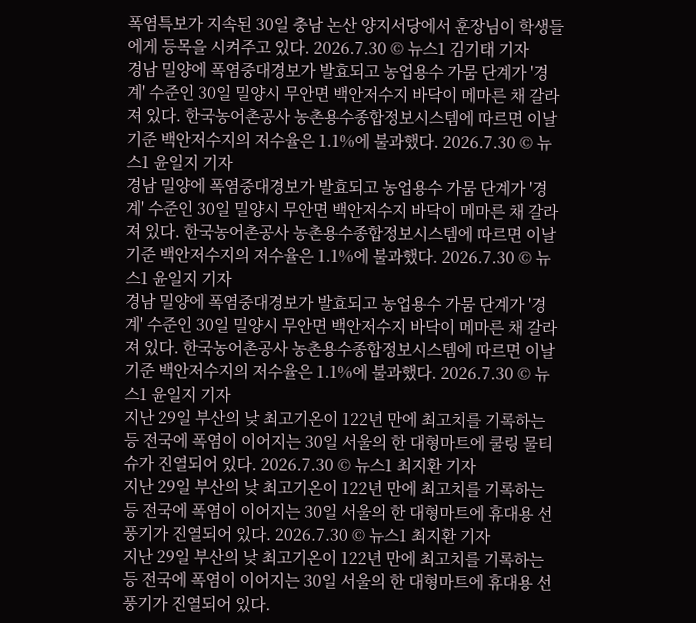폭염특보가 지속된 30일 충남 논산 양지서당에서 훈장님이 학생들에게 등목을 시켜주고 있다. 2026.7.30 © 뉴스1 김기태 기자
경남 밀양에 폭염중대경보가 발효되고 농업용수 가뭄 단계가 '경계' 수준인 30일 밀양시 무안면 백안저수지 바닥이 메마른 채 갈라져 있다. 한국농어촌공사 농촌용수종합정보시스템에 따르면 이날 기준 백안저수지의 저수율은 1.1%에 불과했다. 2026.7.30 © 뉴스1 윤일지 기자
경남 밀양에 폭염중대경보가 발효되고 농업용수 가뭄 단계가 '경계' 수준인 30일 밀양시 무안면 백안저수지 바닥이 메마른 채 갈라져 있다. 한국농어촌공사 농촌용수종합정보시스템에 따르면 이날 기준 백안저수지의 저수율은 1.1%에 불과했다. 2026.7.30 © 뉴스1 윤일지 기자
경남 밀양에 폭염중대경보가 발효되고 농업용수 가뭄 단계가 '경계' 수준인 30일 밀양시 무안면 백안저수지 바닥이 메마른 채 갈라져 있다. 한국농어촌공사 농촌용수종합정보시스템에 따르면 이날 기준 백안저수지의 저수율은 1.1%에 불과했다. 2026.7.30 © 뉴스1 윤일지 기자
지난 29일 부산의 낮 최고기온이 122년 만에 최고치를 기록하는 등 전국에 폭염이 이어지는 30일 서울의 한 대형마트에 쿨링 물티슈가 진열되어 있다. 2026.7.30 © 뉴스1 최지환 기자
지난 29일 부산의 낮 최고기온이 122년 만에 최고치를 기록하는 등 전국에 폭염이 이어지는 30일 서울의 한 대형마트에 휴대용 선풍기가 진열되어 있다. 2026.7.30 © 뉴스1 최지환 기자
지난 29일 부산의 낮 최고기온이 122년 만에 최고치를 기록하는 등 전국에 폭염이 이어지는 30일 서울의 한 대형마트에 휴대용 선풍기가 진열되어 있다.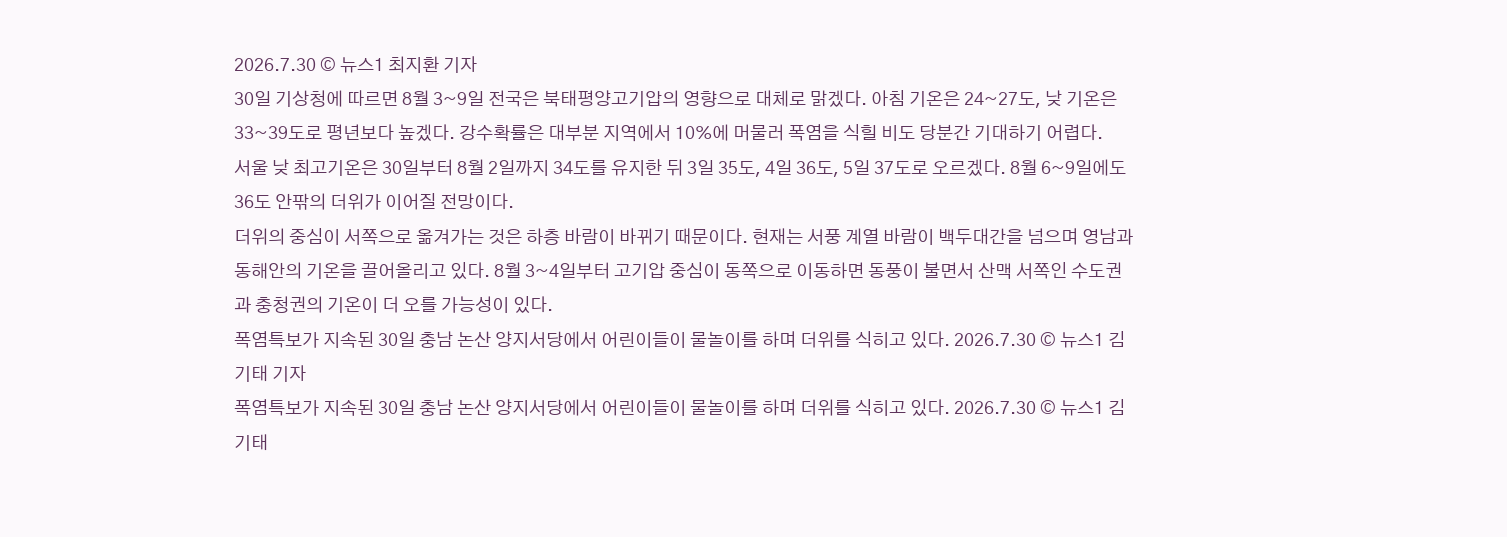2026.7.30 © 뉴스1 최지환 기자
30일 기상청에 따르면 8월 3~9일 전국은 북태평양고기압의 영향으로 대체로 맑겠다. 아침 기온은 24~27도, 낮 기온은 33~39도로 평년보다 높겠다. 강수확률은 대부분 지역에서 10%에 머물러 폭염을 식힐 비도 당분간 기대하기 어렵다.
서울 낮 최고기온은 30일부터 8월 2일까지 34도를 유지한 뒤 3일 35도, 4일 36도, 5일 37도로 오르겠다. 8월 6~9일에도 36도 안팎의 더위가 이어질 전망이다.
더위의 중심이 서쪽으로 옮겨가는 것은 하층 바람이 바뀌기 때문이다. 현재는 서풍 계열 바람이 백두대간을 넘으며 영남과 동해안의 기온을 끌어올리고 있다. 8월 3~4일부터 고기압 중심이 동쪽으로 이동하면 동풍이 불면서 산맥 서쪽인 수도권과 충청권의 기온이 더 오를 가능성이 있다.
폭염특보가 지속된 30일 충남 논산 양지서당에서 어린이들이 물놀이를 하며 더위를 식히고 있다. 2026.7.30 © 뉴스1 김기태 기자
폭염특보가 지속된 30일 충남 논산 양지서당에서 어린이들이 물놀이를 하며 더위를 식히고 있다. 2026.7.30 © 뉴스1 김기태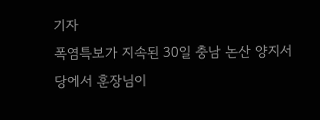기자
폭염특보가 지속된 30일 충남 논산 양지서당에서 훈장님이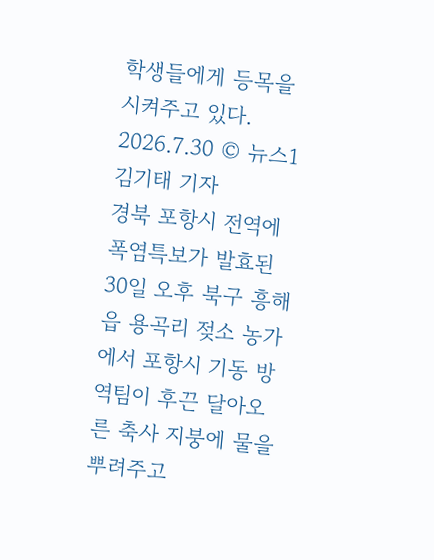학생들에게 등목을 시켜주고 있다. 2026.7.30 © 뉴스1 김기태 기자
경북 포항시 전역에 폭염특보가 발효된 30일 오후 북구 흥해읍 용곡리 젖소 농가에서 포항시 기동 방역팀이 후끈 달아오른 축사 지붕에 물을 뿌려주고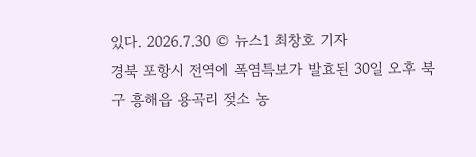있다. 2026.7.30 © 뉴스1 최창호 기자
경북 포항시 전역에 폭염특보가 발효된 30일 오후 북구 흥해읍 용곡리 젖소 농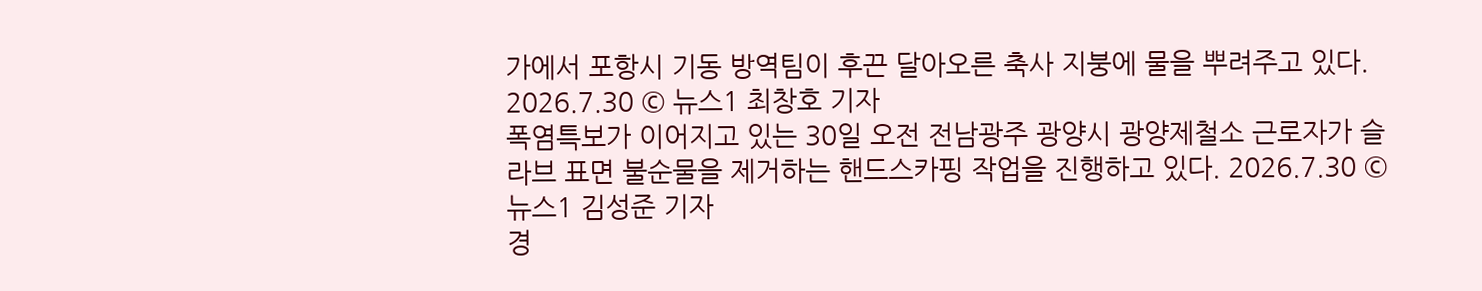가에서 포항시 기동 방역팀이 후끈 달아오른 축사 지붕에 물을 뿌려주고 있다. 2026.7.30 © 뉴스1 최창호 기자
폭염특보가 이어지고 있는 30일 오전 전남광주 광양시 광양제철소 근로자가 슬라브 표면 불순물을 제거하는 핸드스카핑 작업을 진행하고 있다. 2026.7.30 © 뉴스1 김성준 기자
경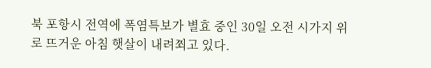북 포항시 전역에 폭염특보가 별효 중인 30일 오전 시가지 위로 뜨거운 아침 햇살이 내려쬐고 있다.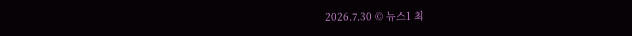2026.7.30 © 뉴스1 최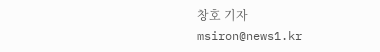창호 기자
msiron@news1.kr